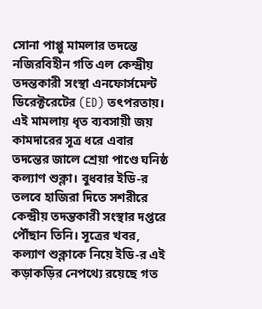সোনা পাপ্পু মামলার তদন্তে নজিরবিহীন গতি এল কেন্দ্রীয় তদন্তকারী সংস্থা এনফোর্সমেন্ট ডিরেক্টরেটের (ED) তৎপরতায়। এই মামলায় ধৃত ব্যবসায়ী জয় কামদারের সূত্র ধরে এবার তদন্তের জালে শ্রেয়া পাণ্ডে ঘনিষ্ঠ কল্যাণ শুক্লা। বুধবার ইডি-র তলবে হাজিরা দিতে সশরীরে কেন্দ্রীয় তদন্তকারী সংস্থার দপ্তরে পৌঁছান তিনি। সূত্রের খবর, কল্যাণ শুক্লাকে নিয়ে ইডি-র এই কড়াকড়ির নেপথ্যে রয়েছে গত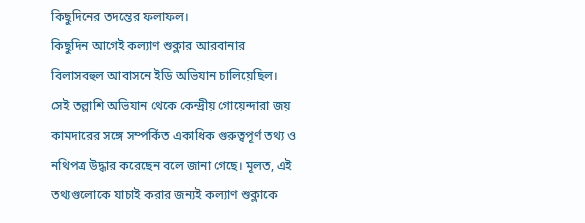কিছুদিনের তদন্তের ফলাফল।
কিছুদিন আগেই কল্যাণ শুক্লার আরবানার বিলাসবহুল আবাসনে ইডি অভিযান চালিয়েছিল। সেই তল্লাশি অভিযান থেকে কেন্দ্রীয় গোয়েন্দারা জয় কামদারের সঙ্গে সম্পর্কিত একাধিক গুরুত্বপূর্ণ তথ্য ও নথিপত্র উদ্ধার করেছেন বলে জানা গেছে। মূলত, এই তথ্যগুলোকে যাচাই করার জন্যই কল্যাণ শুক্লাকে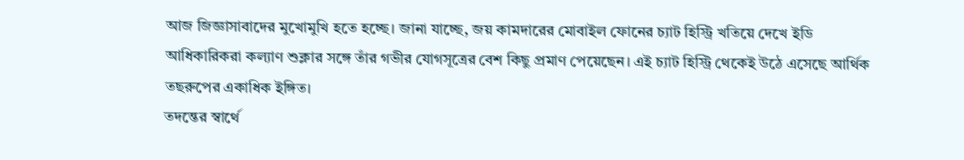আজ জিজ্ঞাসাবাদের মুখোমুখি হতে হচ্ছে। জানা যাচ্ছে, জয় কামদারের মোবাইল ফোনের চ্যাট হিস্ট্রি খতিয়ে দেখে ইডি আধিকারিকরা কল্যাণ শুক্লার সঙ্গে তাঁর গভীর যোগসূত্রের বেশ কিছু প্রমাণ পেয়েছেন। এই চ্যাট হিস্ট্রি থেকেই উঠে এসেছে আর্থিক তছরুপের একাধিক ইঙ্গিত।
তদন্তের স্বার্থে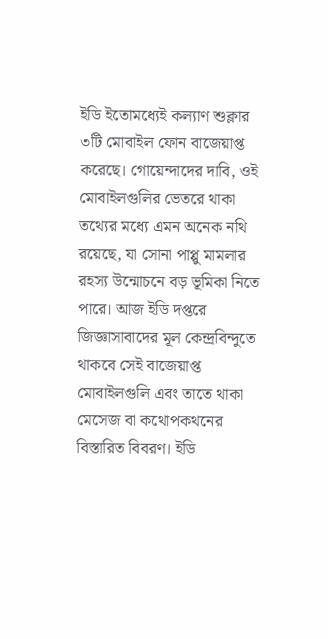ইডি ইতোমধ্যেই কল্যাণ শুক্লার ৩টি মোবাইল ফোন বাজেয়াপ্ত করেছে। গোয়েন্দাদের দাবি, ওই মোবাইলগুলির ভেতরে থাকা তথ্যের মধ্যে এমন অনেক নথি রয়েছে, যা সোনা পাপ্পু মামলার রহস্য উন্মোচনে বড় ভূমিকা নিতে পারে। আজ ইডি দপ্তরে জিজ্ঞাসাবাদের মূল কেন্দ্রবিন্দুতে থাকবে সেই বাজেয়াপ্ত মোবাইলগুলি এবং তাতে থাকা মেসেজ বা কথোপকথনের বিস্তারিত বিবরণ। ইডি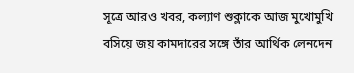সূত্রে আরও খবর, কল্যাণ শুক্লাকে আজ মুখোমুখি বসিয়ে জয় কামদারের সঙ্গে তাঁর আর্থিক লেনদেন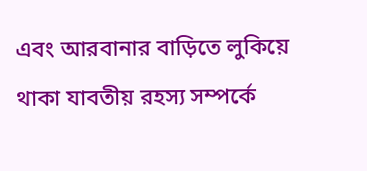এবং আরবানার বাড়িতে লুকিয়ে থাকা যাবতীয় রহস্য সম্পর্কে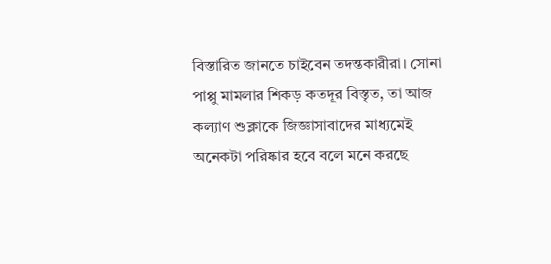বিস্তারিত জানতে চাইবেন তদন্তকারীরা। সোনা পাপ্পু মামলার শিকড় কতদূর বিস্তৃত, তা আজ কল্যাণ শুক্লাকে জিজ্ঞাসাবাদের মাধ্যমেই অনেকটা পরিষ্কার হবে বলে মনে করছে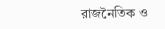রাজনৈতিক ও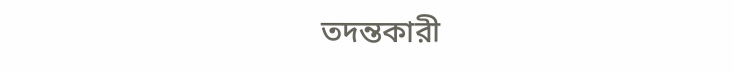তদন্তকারী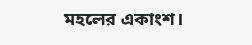মহলের একাংশ।